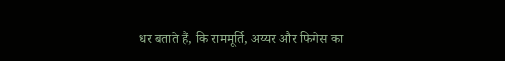धर बताते हैं, कि राममूर्ति, अय्यर और फिगेस का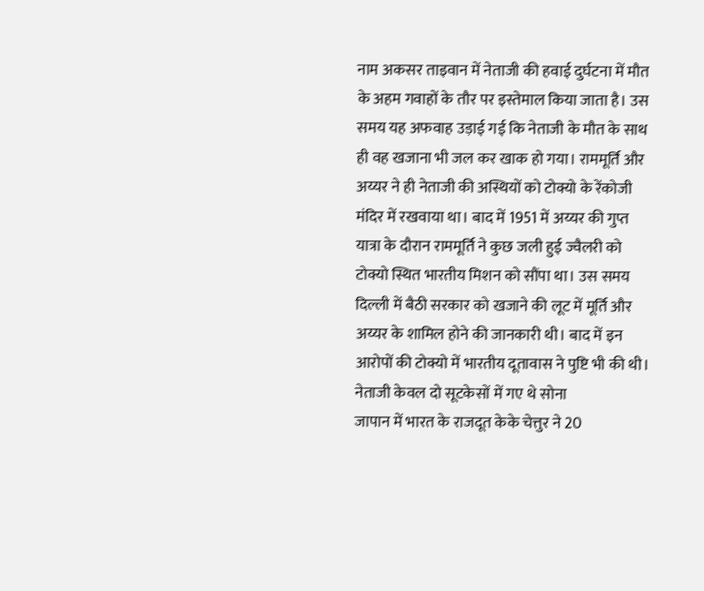नाम अकसर ताइवान में नेताजी की हवाई दुर्घटना में मौत के अहम गवाहों के तौर पर इस्तेमाल किया जाता है। उस समय यह अफवाह उड़ाई गई कि नेताजी के मौत के साथ ही वह खजाना भी जल कर खाक हो गया। राममूर्ति और अय्यर ने ही नेताजी की अस्थियों को टोक्यो के रेंकोजी मंदिर में रखवाया था। बाद में 1951 में अय्यर की गुप्त यात्रा के दौरान राममूर्ति ने कुछ जली हुई ज्वैलरी को टोक्यो स्थित भारतीय मिशन को सौंपा था। उस समय दिल्ली में बैठी सरकार को खजाने की लूट में मूर्ति और अय्यर के शामिल होने की जानकारी थी। बाद में इन आरोपों की टोक्यो में भारतीय दूतावास ने पुष्टि भी की थी।
नेताजी केवल दो सूटकेसों में गए थे सोना
जापान में भारत के राजदूत केके चेत्तुर ने 20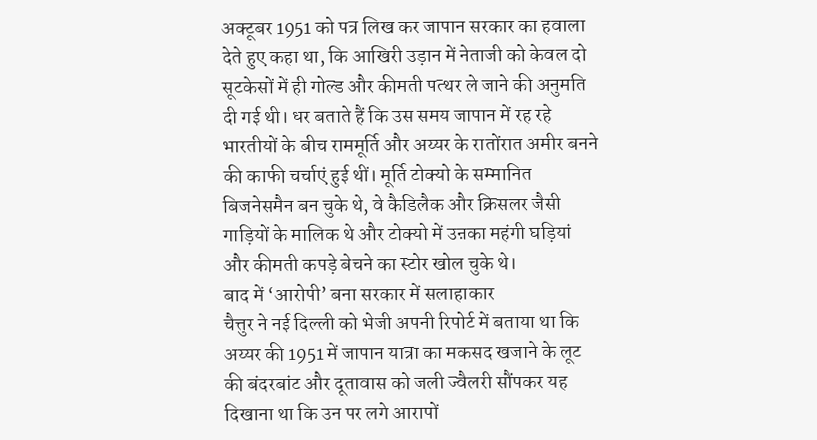अक्टूबर 1951 को पत्र लिख कर जापान सरकार का हवाला देते हुए कहा था, कि आखिरी उड़ान में नेताजी को केवल दो सूटकेसों में ही गोल्ड और कीमती पत्थर ले जाने की अनुमति दी गई थी। धर बताते हैं कि उस समय जापान में रह रहे भारतीयों के बीच राममूर्ति और अय्यर के रातोंरात अमीर बनने की काफी चर्चाएं हुई थीं। मूर्ति टोक्यो के सम्मानित बिजनेसमैन बन चुके थे, वे कैडिलैक और क्रिसलर जैसी गाड़ियों के मालिक थे और टोक्यो में उऩका महंगी घड़ियां और कीमती कपड़े बेचने का स्टोर खोल चुके थे।
बाद में ‘आरोपी’ बना सरकार में सलाहाकार
चैत्तुर ने नई दिल्ली को भेजी अपनी रिपोर्ट में बताया था कि अय्यर की 1951 में जापान यात्रा का मकसद खजाने के लूट की बंदरबांट और दूतावास को जली ज्वैलरी सौंपकर यह दिखाना था कि उन पर लगे आरापों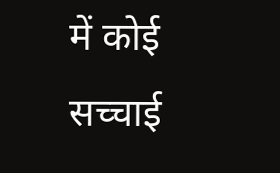में कोई सच्चाई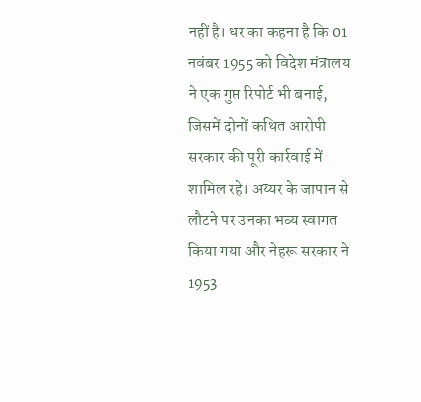नहीं है। धर का कहना है कि 01 नवंबर 1955 को विदेश मंत्रालय ने एक गुप्त रिपोर्ट भी बनाई, जिसमें दोनों कथित आरोपी सरकार की पूरी कार्रवाई में शामिल रहे। अय्यर के जापान से लौटने पर उनका भव्य स्वागत किया गया और नेहरू सरकार ने 1953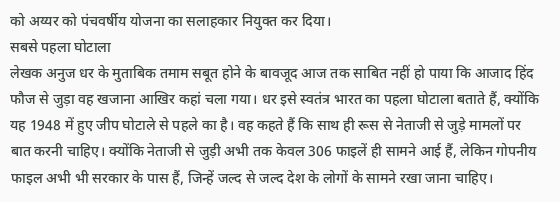को अय्यर को पंचवर्षीय योजना का सलाहकार नियुक्त कर दिया।
सबसे पहला घोटाला
लेखक अनुज धर के मुताबिक तमाम सबूत होने के बावजूद आज तक साबित नहीं हो पाया कि आजाद हिंद फौज से जुड़ा वह खजाना आखिर कहां चला गया। धर इसे स्वतंत्र भारत का पहला घोटाला बताते हैं, क्योंकि यह 1948 में हुए जीप घोटाले से पहले का है। वह कहते हैं कि साथ ही रूस से नेताजी से जुड़े मामलों पर बात करनी चाहिए। क्योंकि नेताजी से जुड़ी अभी तक केवल 306 फाइलें ही सामने आई हैं, लेकिन गोपनीय फाइल अभी भी सरकार के पास हैं, जिन्हें जल्द से जल्द देश के लोगों के सामने रखा जाना चाहिए।